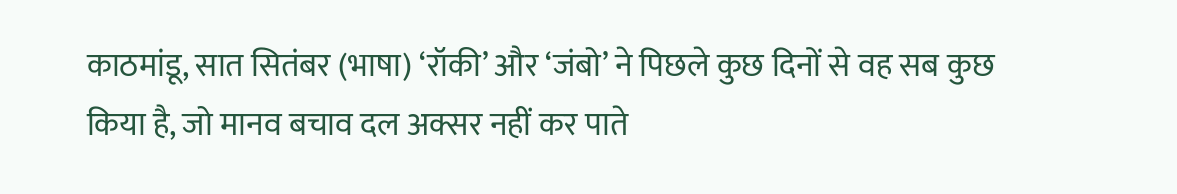काठमांडू, सात सितंबर (भाषा) ‘रॉकी’ और ‘जंबो’ ने पिछले कुछ दिनों से वह सब कुछ किया है, जो मानव बचाव दल अक्सर नहीं कर पाते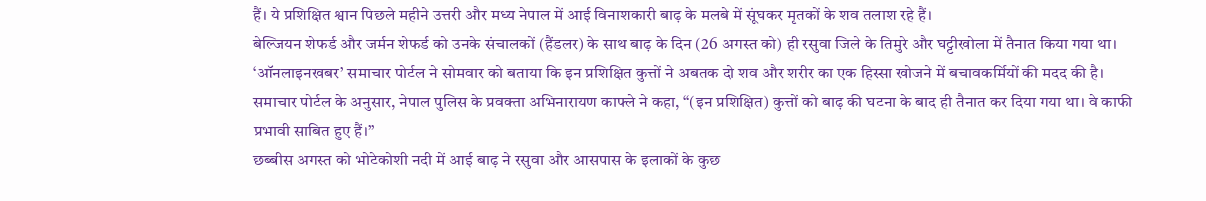हैं। ये प्रशिक्षित श्वान पिछले महीने उत्तरी और मध्य नेपाल में आई विनाशकारी बाढ़ के मलबे में सूंघकर मृतकों के शव तलाश रहे हैं।
बेल्जियन शेफर्ड और जर्मन शेफर्ड को उनके संचालकों (हैंडलर) के साथ बाढ़ के दिन (26 अगस्त को) ही रसुवा जिले के तिमुरे और घट्टीखोला में तैनात किया गया था। ‘ऑनलाइनखबर’ समाचार पोर्टल ने सोमवार को बताया कि इन प्रशिक्षित कुत्तों ने अबतक दो शव और शरीर का एक हिस्सा खोजने में बचावकर्मियों की मदद की है।
समाचार पोर्टल के अनुसार, नेपाल पुलिस के प्रवक्ता अभिनारायण काफ्ले ने कहा, ‘‘(इन प्रशिक्षित) कुत्तों को बाढ़ की घटना के बाद ही तैनात कर दिया गया था। वे काफी प्रभावी साबित हुए हैं।’’
छब्बीस अगस्त को भोटेकोशी नदी में आई बाढ़ ने रसुवा और आसपास के इलाकों के कुछ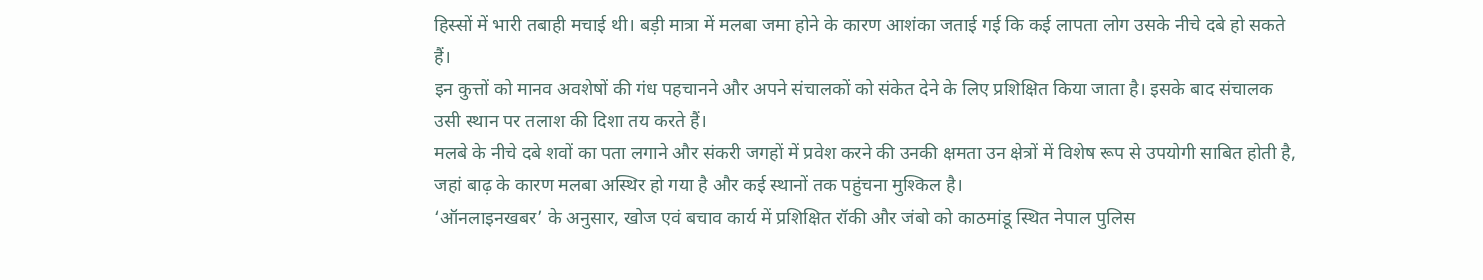हिस्सों में भारी तबाही मचाई थी। बड़ी मात्रा में मलबा जमा होने के कारण आशंका जताई गई कि कई लापता लोग उसके नीचे दबे हो सकते हैं।
इन कुत्तों को मानव अवशेषों की गंध पहचानने और अपने संचालकों को संकेत देने के लिए प्रशिक्षित किया जाता है। इसके बाद संचालक उसी स्थान पर तलाश की दिशा तय करते हैं।
मलबे के नीचे दबे शवों का पता लगाने और संकरी जगहों में प्रवेश करने की उनकी क्षमता उन क्षेत्रों में विशेष रूप से उपयोगी साबित होती है, जहां बाढ़ के कारण मलबा अस्थिर हो गया है और कई स्थानों तक पहुंचना मुश्किल है।
‘ऑनलाइनखबर’ के अनुसार, खोज एवं बचाव कार्य में प्रशिक्षित रॉकी और जंबो को काठमांडू स्थित नेपाल पुलिस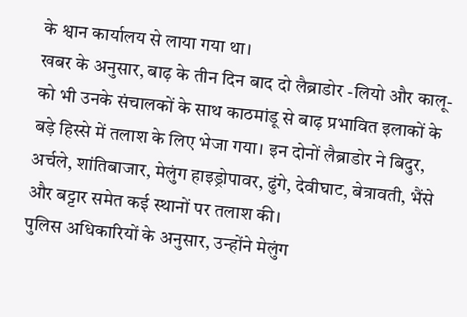के श्वान कार्यालय से लाया गया था।
खबर के अनुसार, बाढ़ के तीन दिन बाद दो लैब्राडोर -लियो और कालू- को भी उनके संचालकों के साथ काठमांडू से बाढ़ प्रभावित इलाकों के बड़े हिस्से में तलाश के लिए भेजा गया। इन दोनों लैब्राडोर ने बिदुर, अर्चले, शांतिबाजार, मेलुंग हाइड्रोपावर, ढुंगे, देवीघाट, बेत्रावती, भैंसे और बट्टार समेत कई स्थानों पर तलाश की।
पुलिस अधिकारियों के अनुसार, उन्होंने मेलुंग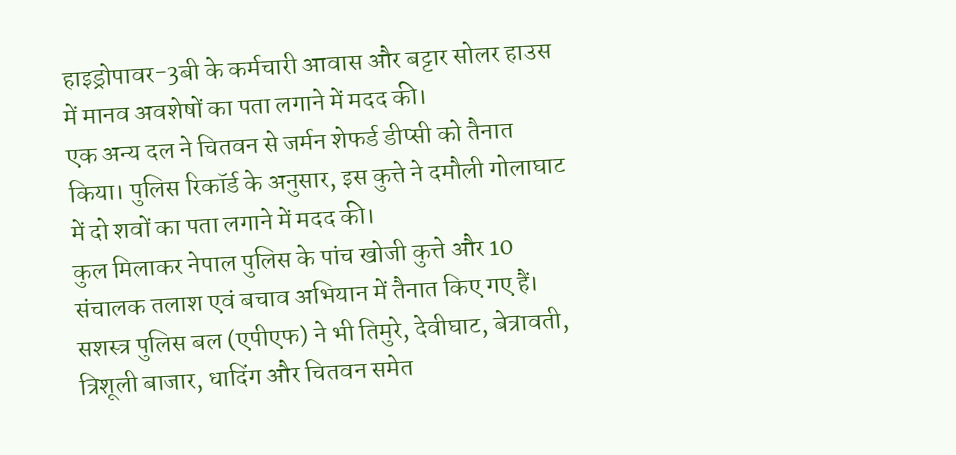हाइड्रोपावर-3बी के कर्मचारी आवास और बट्टार सोलर हाउस में मानव अवशेषों का पता लगाने में मदद की।
एक अन्य दल ने चितवन से जर्मन शेफर्ड डीप्सी को तैनात किया। पुलिस रिकॉर्ड के अनुसार, इस कुत्ते ने दमौली गोलाघाट में दो शवों का पता लगाने में मदद की।
कुल मिलाकर नेपाल पुलिस के पांच खोजी कुत्ते और 10 संचालक तलाश एवं बचाव अभियान में तैनात किए गए हैं।
सशस्त्र पुलिस बल (एपीएफ) ने भी तिमुरे, देवीघाट, बेत्रावती, त्रिशूली बाजार, धादिंग और चितवन समेत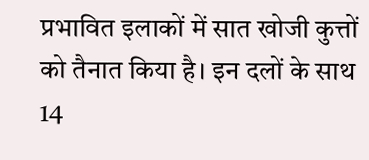प्रभावित इलाकों में सात खोजी कुत्तों को तैनात किया है। इन दलों के साथ 14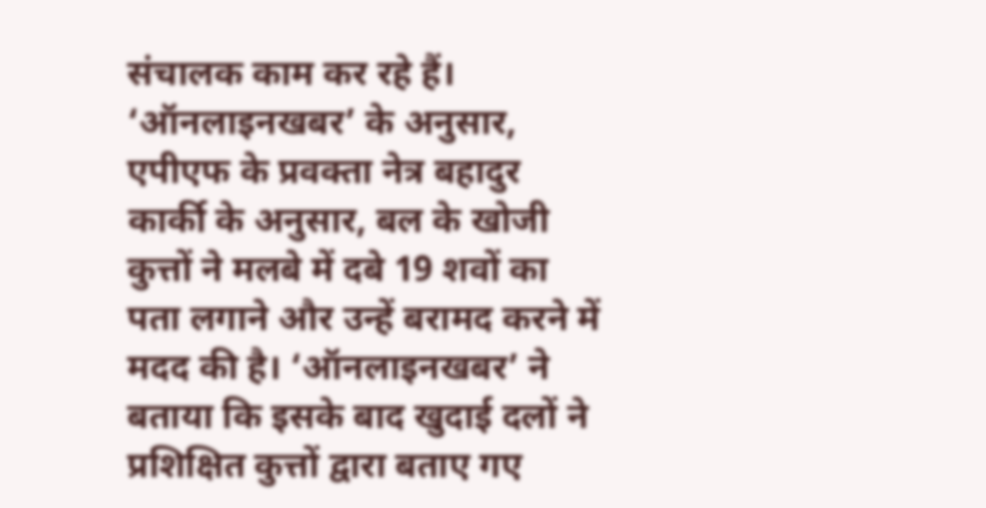संचालक काम कर रहे हैं।
‘ऑनलाइनखबर’ के अनुसार, एपीएफ के प्रवक्ता नेत्र बहादुर कार्की के अनुसार, बल के खोजी कुत्तों ने मलबे में दबे 19 शवों का पता लगाने और उन्हें बरामद करने में मदद की है। ‘ऑनलाइनखबर’ ने बताया कि इसके बाद खुदाई दलों ने प्रशिक्षित कुत्तों द्वारा बताए गए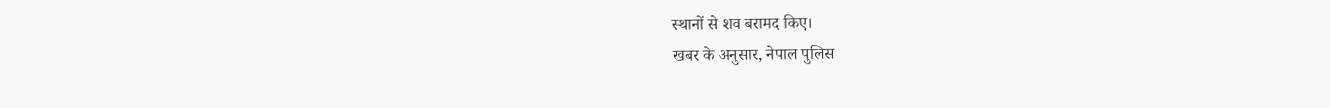स्थानों से शव बरामद किए।
खबर के अनुसार, नेपाल पुलिस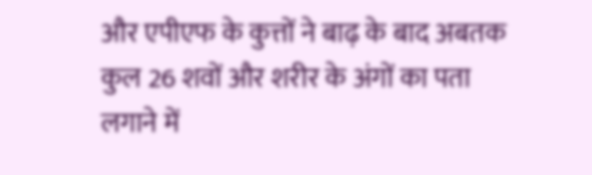और एपीएफ के कुत्तों ने बाढ़ के बाद अबतक कुल 26 शवों और शरीर के अंगों का पता लगाने में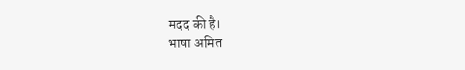मदद की है।
भाषा अमित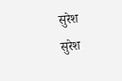सुरेश
सुरेश